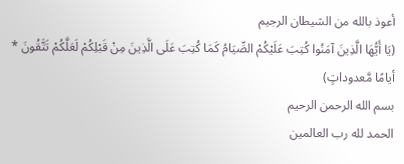أعوذ بالله من الشيطان الرجيم
(يَا أَيُّهَا الَّذِينَ آمَنُوا كُتِبَ عَلَيْكُمْ الصِّيَامُ كَمَا كُتِبَ عَلَى الَّذِينَ مِنْ قَبْلِكُمْ لَعَلَّكُمْ تَتَّقُونَ * أيامًا مَّعدوداتٍ)
بسم الله الرحمن الرحيم
الحمد لله رب العالمين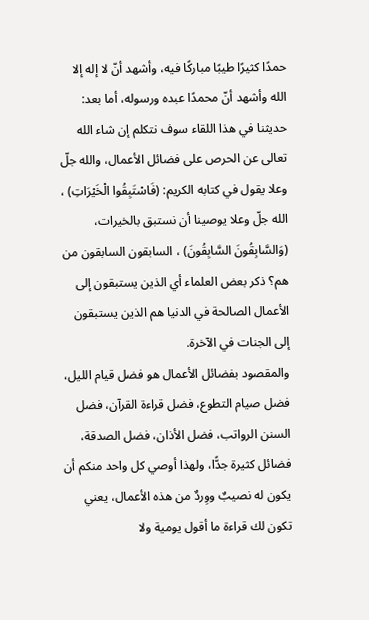حمدًا كثيرًا طيبًا مباركًا فيه، وأشهد أنّ لا إله إلا الله وأشهد أنّ محمدًا عبده ورسوله، أما بعد:
حديثنا في هذا اللقاء سوف نتكلم إن شاء الله تعالى عن الحرص على فضائل الأعمال، والله جلّ وعلا يقول في كتابه الكريم: (فَاسْتَبِقُوا الْخَيْرَاتِ) ، الله جلّ وعلا يوصينا أن نستبق بالخيرات، (وَالسَّابِقُونَ السَّابِقُونَ) ، السابقون السابقون من هم؟ ذكر بعض العلماء أي الذين يستبقون إلى الأعمال الصالحة في الدنيا هم الذين يستبقون إلى الجنات في الآخرة.
والمقصود بفضائل الأعمال هو فضل قيام الليل، فضل صيام التطوع، فضل قراءة القرآن، فضل السنن الرواتب، فضل الأذان، فضل الصدقة، فضائل كثيرة جدًّا، ولهذا أوصي كل واحد منكم أن يكون له نصيبٌ ووِردٌ من هذه الأعمال، يعني تكون لك قراءة ما أقول يومية ولا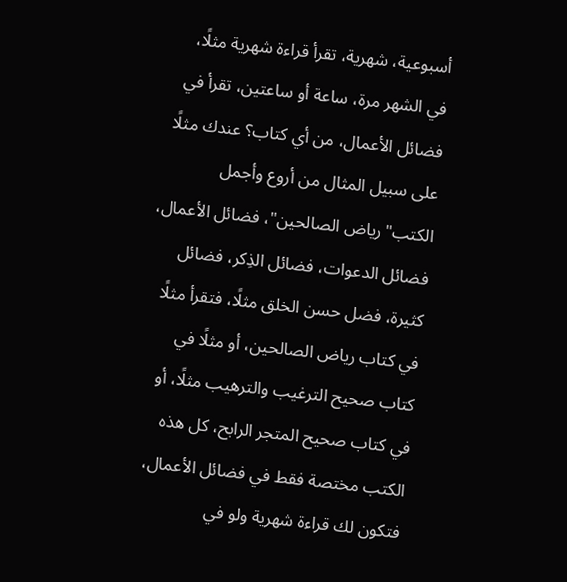أسبوعية، شهرية، تقرأ قراءة شهرية مثلًا، في الشهر مرة، ساعة أو ساعتين، تقرأ في فضائل الأعمال، من أي كتاب؟ عندك مثلًا على سبيل المثال من أروع وأجمل الكتب"رياض الصالحين"، فضائل الأعمال، فضائل الدعوات، فضائل الذِكر، فضائل كثيرة، فضل حسن الخلق مثلًا، فتقرأ مثلًا في كتاب رياض الصالحين، أو مثلًا في كتاب صحيح الترغيب والترهيب مثلًا، أو في كتاب صحيح المتجر الرابح، كل هذه الكتب مختصة فقط في فضائل الأعمال، فتكون لك قراءة شهرية ولو في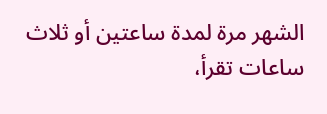الشهر مرة لمدة ساعتين أو ثلاث ساعات تقرأ،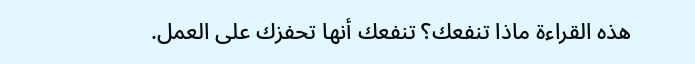هذه القراءة ماذا تنفعك؟ تنفعك أنها تحفزك على العمل.